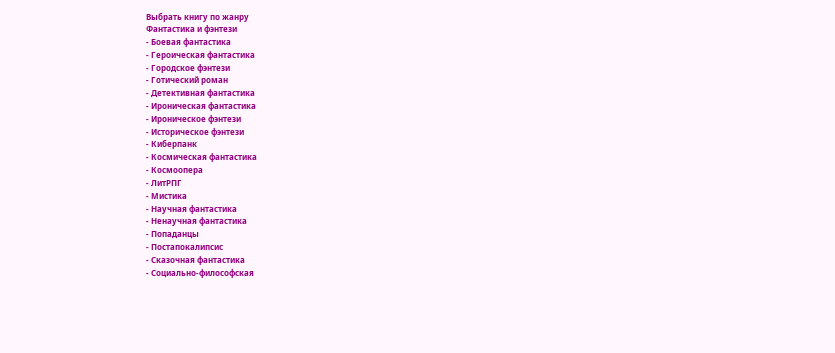Выбрать книгу по жанру
Фантастика и фэнтези
- Боевая фантастика
- Героическая фантастика
- Городское фэнтези
- Готический роман
- Детективная фантастика
- Ироническая фантастика
- Ироническое фэнтези
- Историческое фэнтези
- Киберпанк
- Космическая фантастика
- Космоопера
- ЛитРПГ
- Мистика
- Научная фантастика
- Ненаучная фантастика
- Попаданцы
- Постапокалипсис
- Сказочная фантастика
- Социально-философская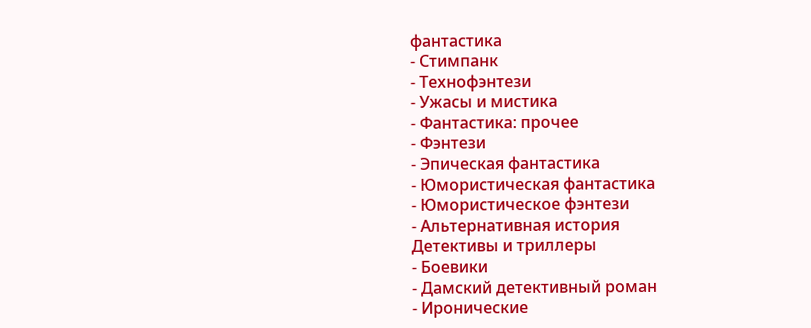фантастика
- Стимпанк
- Технофэнтези
- Ужасы и мистика
- Фантастика: прочее
- Фэнтези
- Эпическая фантастика
- Юмористическая фантастика
- Юмористическое фэнтези
- Альтернативная история
Детективы и триллеры
- Боевики
- Дамский детективный роман
- Иронические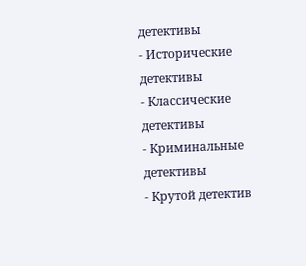детективы
- Исторические детективы
- Классические детективы
- Криминальные детективы
- Крутой детектив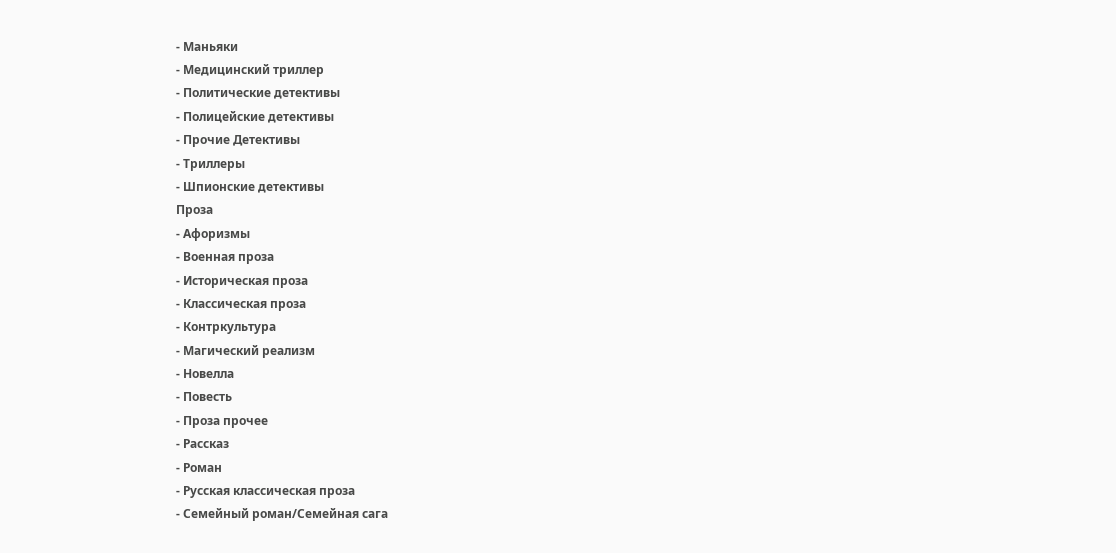- Маньяки
- Медицинский триллер
- Политические детективы
- Полицейские детективы
- Прочие Детективы
- Триллеры
- Шпионские детективы
Проза
- Афоризмы
- Военная проза
- Историческая проза
- Классическая проза
- Контркультура
- Магический реализм
- Новелла
- Повесть
- Проза прочее
- Рассказ
- Роман
- Русская классическая проза
- Семейный роман/Семейная сага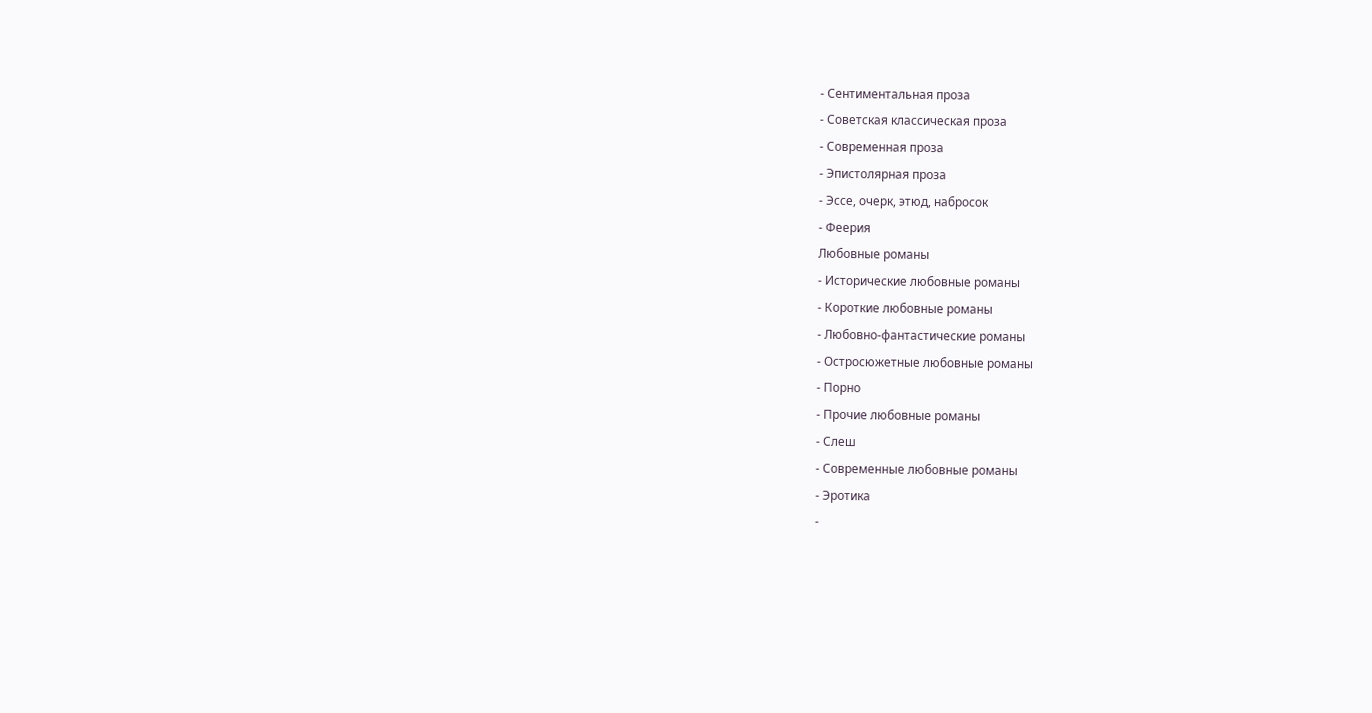- Сентиментальная проза
- Советская классическая проза
- Современная проза
- Эпистолярная проза
- Эссе, очерк, этюд, набросок
- Феерия
Любовные романы
- Исторические любовные романы
- Короткие любовные романы
- Любовно-фантастические романы
- Остросюжетные любовные романы
- Порно
- Прочие любовные романы
- Слеш
- Современные любовные романы
- Эротика
-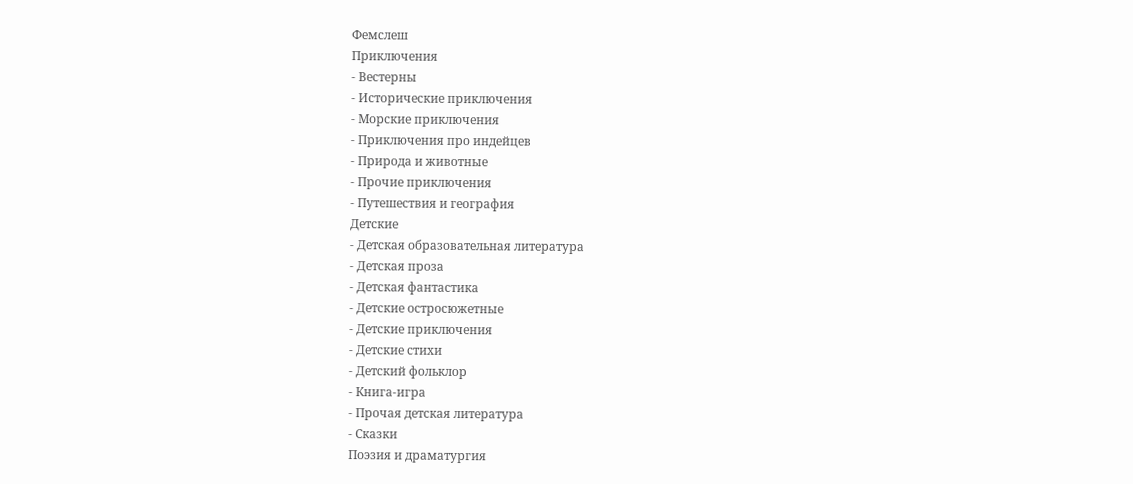Фемслеш
Приключения
- Вестерны
- Исторические приключения
- Морские приключения
- Приключения про индейцев
- Природа и животные
- Прочие приключения
- Путешествия и география
Детские
- Детская образовательная литература
- Детская проза
- Детская фантастика
- Детские остросюжетные
- Детские приключения
- Детские стихи
- Детский фольклор
- Книга-игра
- Прочая детская литература
- Сказки
Поэзия и драматургия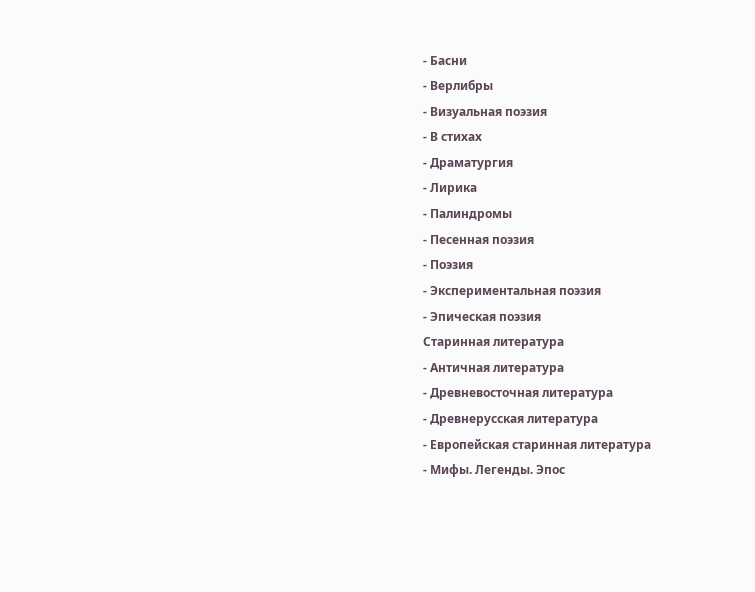- Басни
- Верлибры
- Визуальная поэзия
- В стихах
- Драматургия
- Лирика
- Палиндромы
- Песенная поэзия
- Поэзия
- Экспериментальная поэзия
- Эпическая поэзия
Старинная литература
- Античная литература
- Древневосточная литература
- Древнерусская литература
- Европейская старинная литература
- Мифы. Легенды. Эпос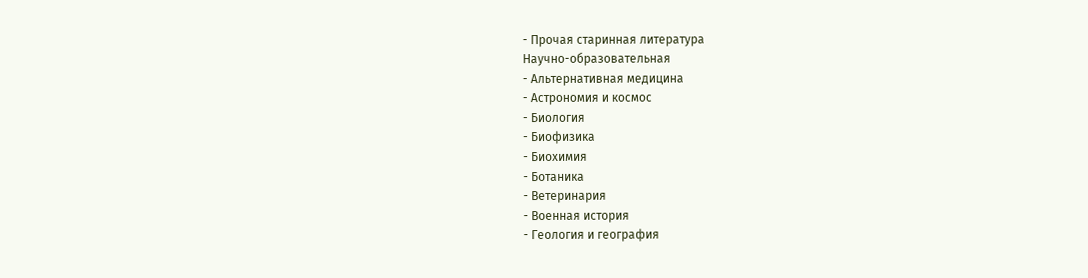- Прочая старинная литература
Научно-образовательная
- Альтернативная медицина
- Астрономия и космос
- Биология
- Биофизика
- Биохимия
- Ботаника
- Ветеринария
- Военная история
- Геология и география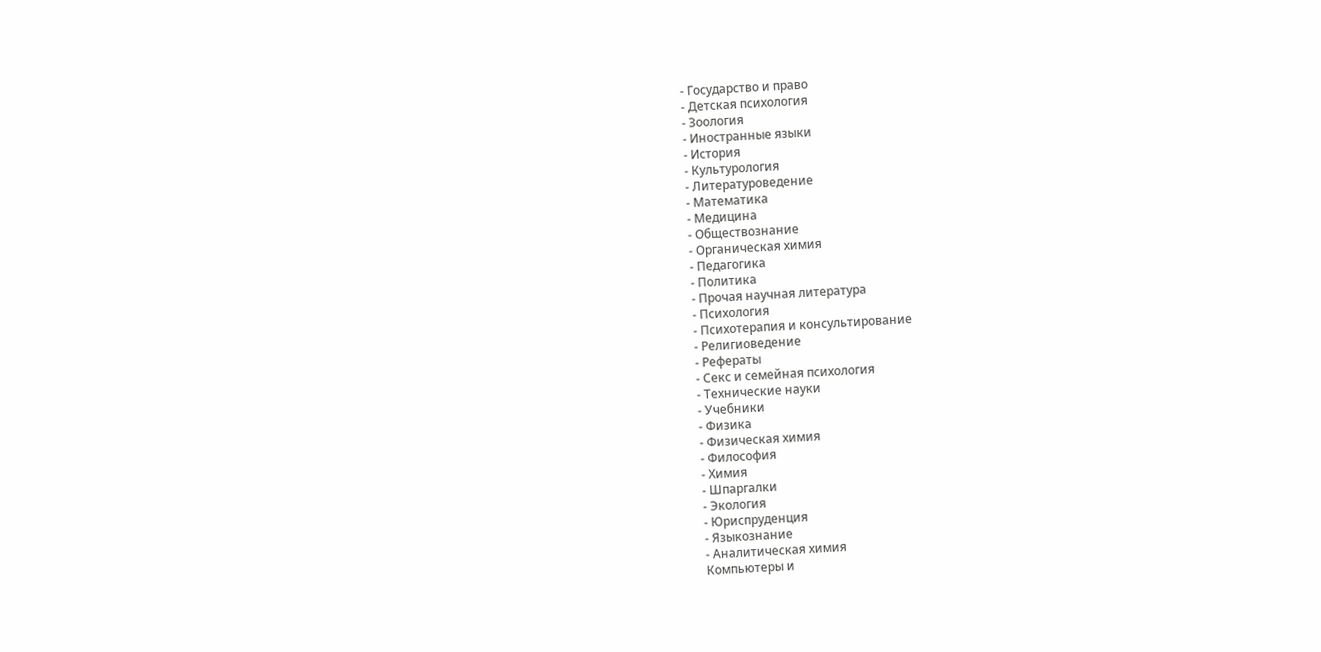- Государство и право
- Детская психология
- Зоология
- Иностранные языки
- История
- Культурология
- Литературоведение
- Математика
- Медицина
- Обществознание
- Органическая химия
- Педагогика
- Политика
- Прочая научная литература
- Психология
- Психотерапия и консультирование
- Религиоведение
- Рефераты
- Секс и семейная психология
- Технические науки
- Учебники
- Физика
- Физическая химия
- Философия
- Химия
- Шпаргалки
- Экология
- Юриспруденция
- Языкознание
- Аналитическая химия
Компьютеры и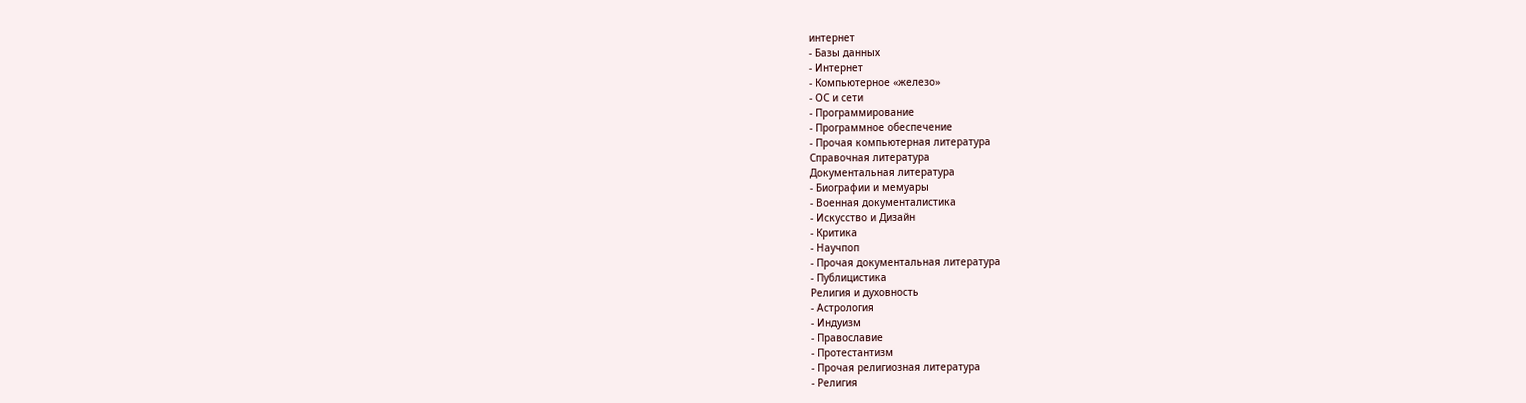интернет
- Базы данных
- Интернет
- Компьютерное «железо»
- ОС и сети
- Программирование
- Программное обеспечение
- Прочая компьютерная литература
Справочная литература
Документальная литература
- Биографии и мемуары
- Военная документалистика
- Искусство и Дизайн
- Критика
- Научпоп
- Прочая документальная литература
- Публицистика
Религия и духовность
- Астрология
- Индуизм
- Православие
- Протестантизм
- Прочая религиозная литература
- Религия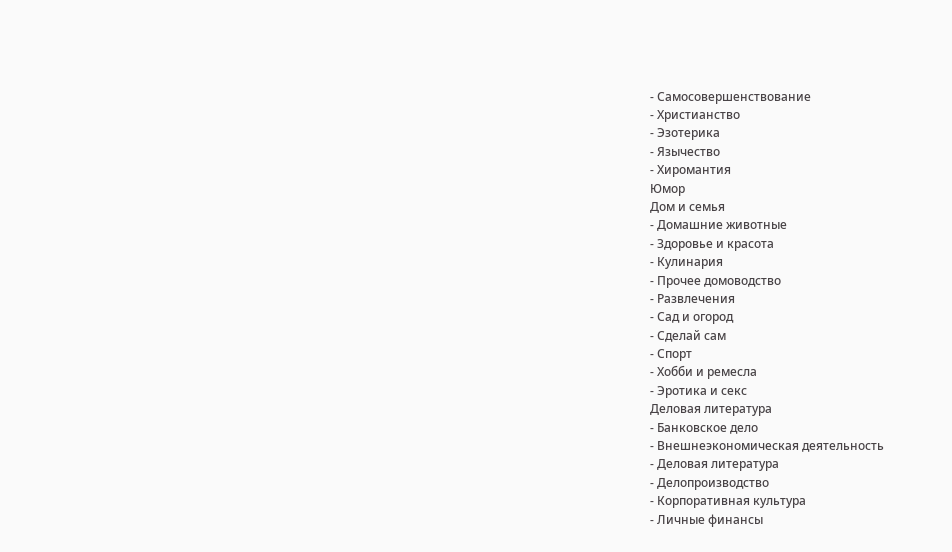- Самосовершенствование
- Христианство
- Эзотерика
- Язычество
- Хиромантия
Юмор
Дом и семья
- Домашние животные
- Здоровье и красота
- Кулинария
- Прочее домоводство
- Развлечения
- Сад и огород
- Сделай сам
- Спорт
- Хобби и ремесла
- Эротика и секс
Деловая литература
- Банковское дело
- Внешнеэкономическая деятельность
- Деловая литература
- Делопроизводство
- Корпоративная культура
- Личные финансы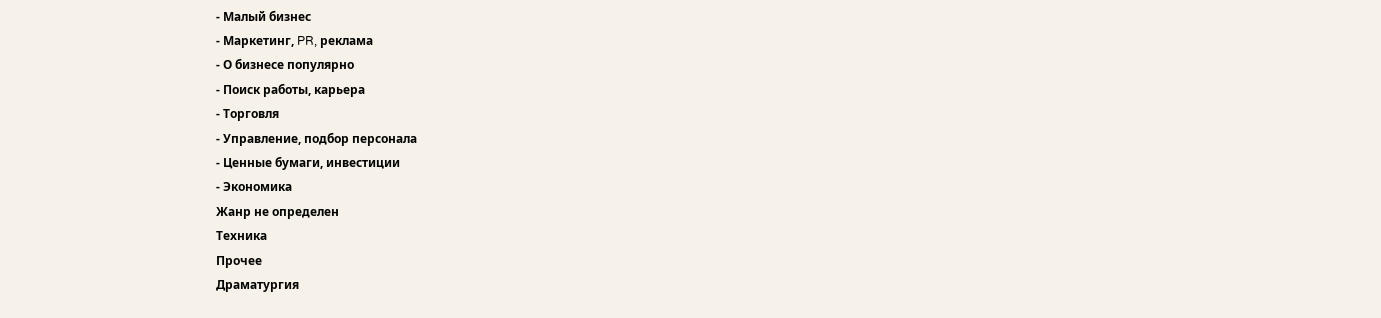- Малый бизнес
- Маркетинг, PR, реклама
- О бизнесе популярно
- Поиск работы, карьера
- Торговля
- Управление, подбор персонала
- Ценные бумаги, инвестиции
- Экономика
Жанр не определен
Техника
Прочее
Драматургия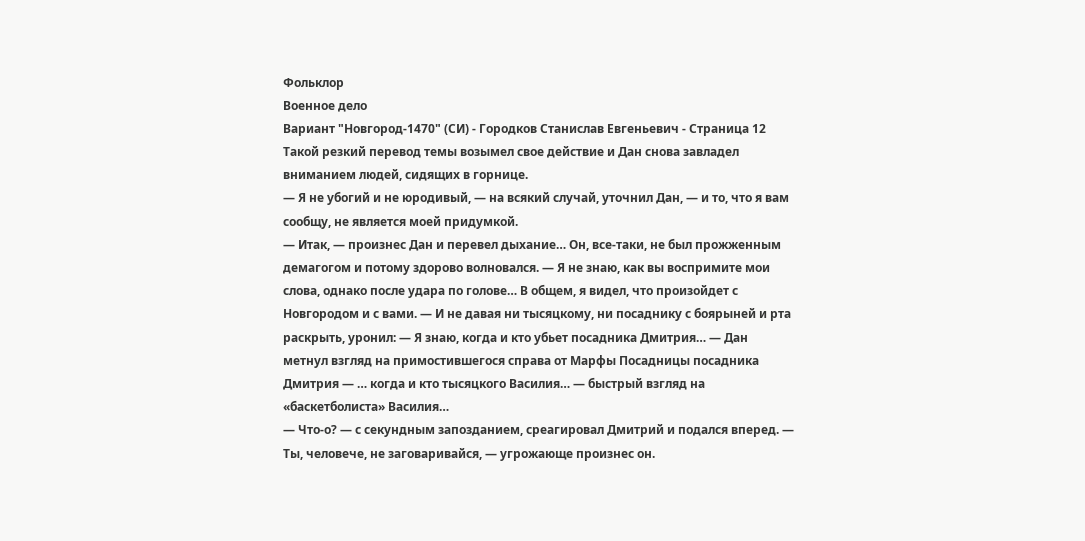Фольклор
Военное дело
Вариант "Новгород-1470" (СИ) - Городков Станислав Евгеньевич - Страница 12
Такой резкий перевод темы возымел свое действие и Дан снова завладел вниманием людей, сидящих в горнице.
— Я не убогий и не юродивый, — на всякий случай, уточнил Дан, — и то, что я вам сообщу, не является моей придумкой.
— Итак, — произнес Дан и перевел дыхание… Он, все-таки, не был прожженным демагогом и потому здорово волновался. — Я не знаю, как вы воспримите мои слова, однако после удара по голове… В общем, я видел, что произойдет с Новгородом и с вами. — И не давая ни тысяцкому, ни посаднику с боярыней и рта раскрыть, уронил: — Я знаю, когда и кто убьет посадника Дмитрия… — Дан метнул взгляд на примостившегося справа от Марфы Посадницы посадника Дмитрия — … когда и кто тысяцкого Василия… — быстрый взгляд на «баскетболиста» Василия…
— Что-о? — с секундным запозданием, среагировал Дмитрий и подался вперед. — Ты, человече, не заговаривайся, — угрожающе произнес он.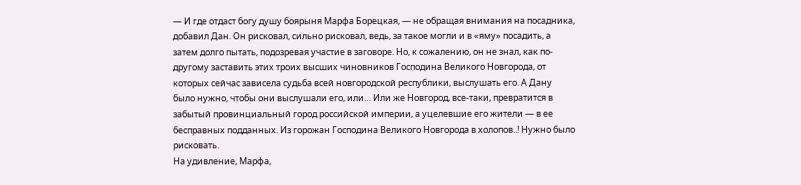— И где отдаст богу душу боярыня Марфа Борецкая, — не обращая внимания на посадника, добавил Дан. Он рисковал, сильно рисковал, ведь, за такое могли и в «яму» посадить, а затем долго пытать, подозревая участие в заговоре. Но, к сожалению, он не знал, как по-другому заставить этих троих высших чиновников Господина Великого Новгорода, от которых сейчас зависела судьба всей новгородской республики, выслушать его. А Дану было нужно, чтобы они выслушали его, или… Или же Новгород, все-таки, превратится в забытый провинциальный город российской империи, а уцелевшие его жители — в ее бесправных подданных. Из горожан Господина Великого Новгорода в холопов..! Нужно было рисковать.
На удивление, Марфа,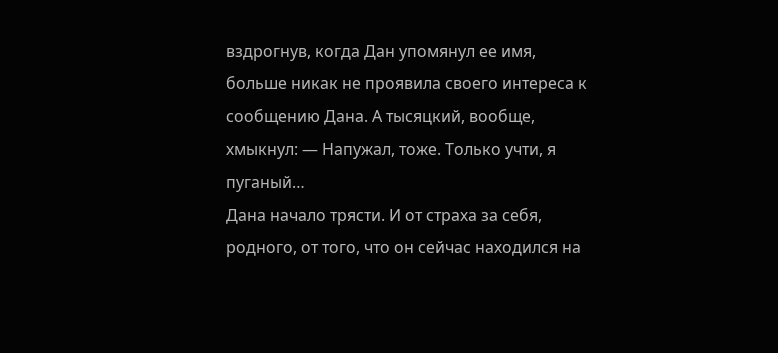вздрогнув, когда Дан упомянул ее имя, больше никак не проявила своего интереса к сообщению Дана. А тысяцкий, вообще, хмыкнул: — Напужал, тоже. Только учти, я пуганый…
Дана начало трясти. И от страха за себя, родного, от того, что он сейчас находился на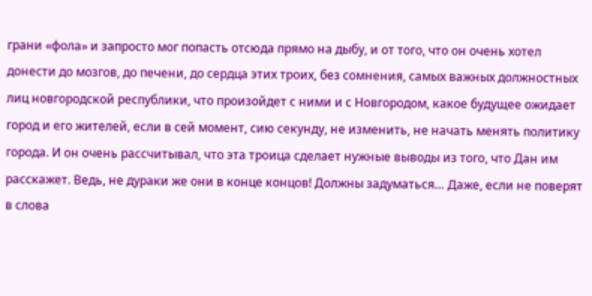грани «фола» и запросто мог попасть отсюда прямо на дыбу, и от того, что он очень хотел донести до мозгов, до печени, до сердца этих троих, без сомнения, самых важных должностных лиц новгородской республики, что произойдет с ними и с Новгородом, какое будущее ожидает город и его жителей, если в сей момент, сию секунду, не изменить, не начать менять политику города. И он очень рассчитывал, что эта троица сделает нужные выводы из того, что Дан им расскажет. Ведь, не дураки же они в конце концов! Должны задуматься… Даже, если не поверят в слова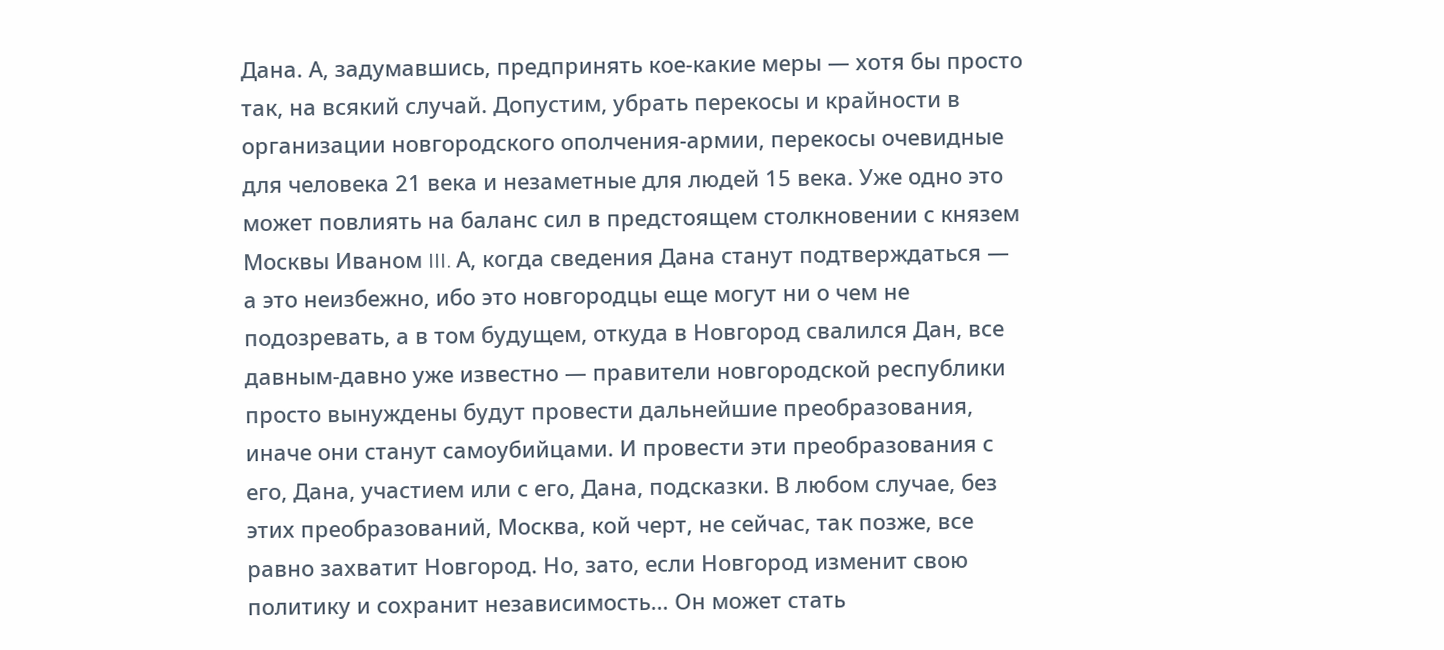Дана. А, задумавшись, предпринять кое-какие меры — хотя бы просто так, на всякий случай. Допустим, убрать перекосы и крайности в организации новгородского ополчения-армии, перекосы очевидные для человека 21 века и незаметные для людей 15 века. Уже одно это может повлиять на баланс сил в предстоящем столкновении с князем Москвы Иваном III. А, когда сведения Дана станут подтверждаться — а это неизбежно, ибо это новгородцы еще могут ни о чем не подозревать, а в том будущем, откуда в Новгород свалился Дан, все давным-давно уже известно — правители новгородской республики просто вынуждены будут провести дальнейшие преобразования, иначе они станут самоубийцами. И провести эти преобразования с его, Дана, участием или с его, Дана, подсказки. В любом случае, без этих преобразований, Москва, кой черт, не сейчас, так позже, все равно захватит Новгород. Но, зато, если Новгород изменит свою политику и сохранит независимость… Он может стать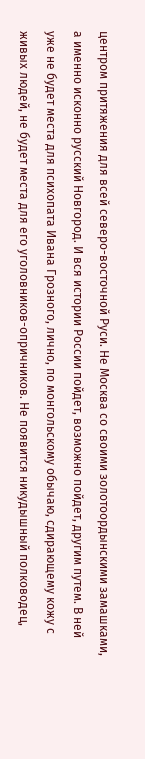центром притяжения для всей северо-восточной Руси. Не Москва со своими золотоордынскими замашками, а именно исконно русский Новгород. И вся истории России пойдет, возможно пойдет, другим путем. В ней уже не будет места для психопата Ивана Грозного, лично, по монгольскому обычаю, сдирающему кожу с живых людей, не будет места для его уголовников-опричников. Не появится никудышный полководец,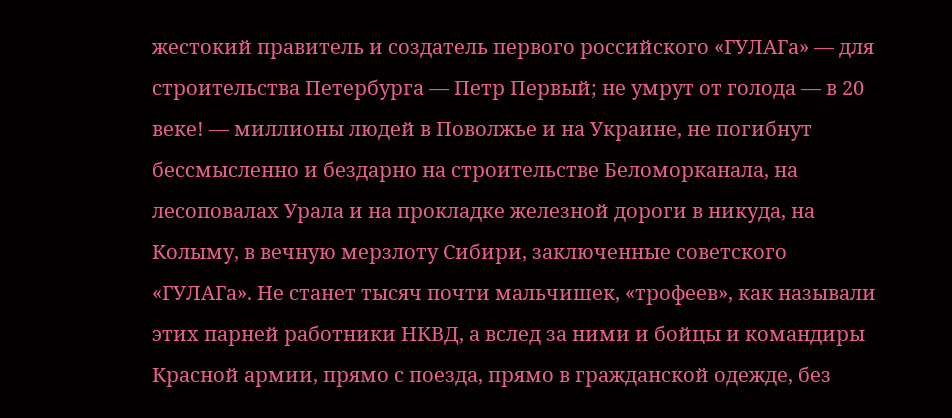жестокий правитель и создатель первого российского «ГУЛАГа» — для строительства Петербурга — Петр Первый; не умрут от голода — в 20 веке! — миллионы людей в Поволжье и на Украине, не погибнут бессмысленно и бездарно на строительстве Беломорканала, на лесоповалах Урала и на прокладке железной дороги в никуда, на Колыму, в вечную мерзлоту Сибири, заключенные советского «ГУЛАГа». Не станет тысяч почти мальчишек, «трофеев», как называли этих парней работники НКВД, а вслед за ними и бойцы и командиры Красной армии, прямо с поезда, прямо в гражданской одежде, без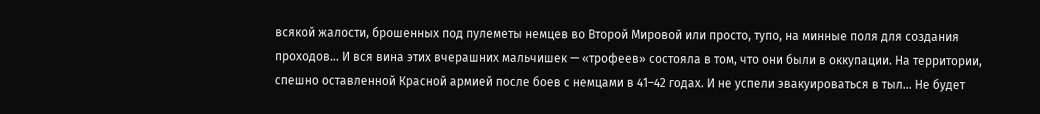всякой жалости, брошенных под пулеметы немцев во Второй Мировой или просто, тупо, на минные поля для создания проходов… И вся вина этих вчерашних мальчишек — «трофеев» состояла в том, что они были в оккупации. На территории, спешно оставленной Красной армией после боев с немцами в 41–42 годах. И не успели эвакуироваться в тыл… Не будет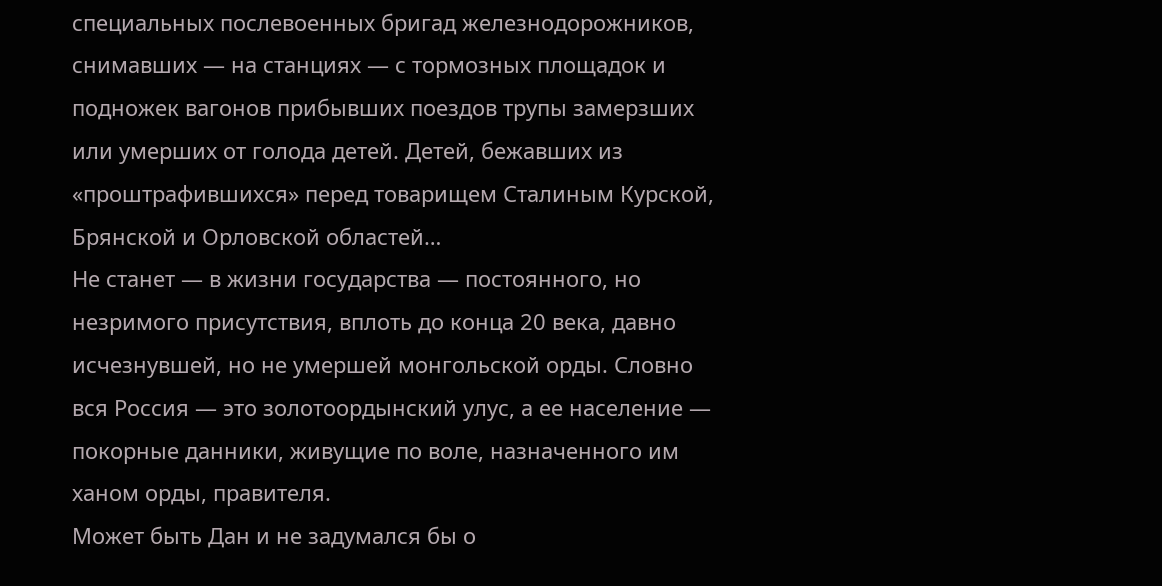специальных послевоенных бригад железнодорожников, снимавших — на станциях — с тормозных площадок и подножек вагонов прибывших поездов трупы замерзших или умерших от голода детей. Детей, бежавших из «проштрафившихся» перед товарищем Сталиным Курской, Брянской и Орловской областей…
Не станет — в жизни государства — постоянного, но незримого присутствия, вплоть до конца 20 века, давно исчезнувшей, но не умершей монгольской орды. Словно вся Россия — это золотоордынский улус, а ее население — покорные данники, живущие по воле, назначенного им ханом орды, правителя.
Может быть Дан и не задумался бы о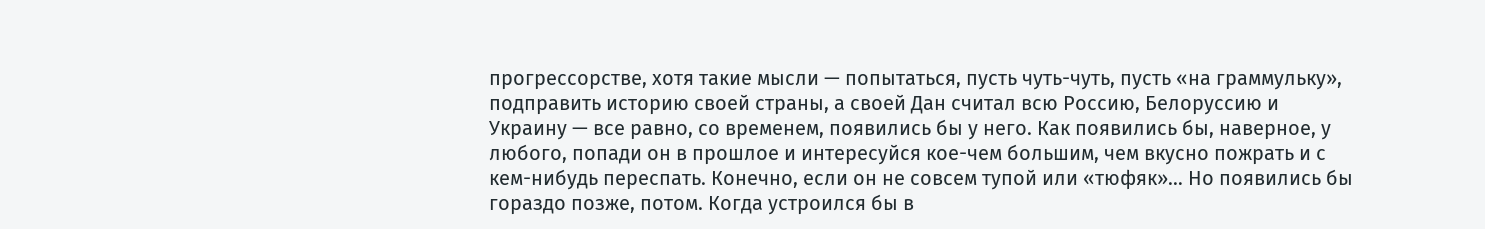прогрессорстве, хотя такие мысли — попытаться, пусть чуть-чуть, пусть «на граммульку», подправить историю своей страны, а своей Дан считал всю Россию, Белоруссию и Украину — все равно, со временем, появились бы у него. Как появились бы, наверное, у любого, попади он в прошлое и интересуйся кое-чем большим, чем вкусно пожрать и с кем-нибудь переспать. Конечно, если он не совсем тупой или «тюфяк»… Но появились бы гораздо позже, потом. Когда устроился бы в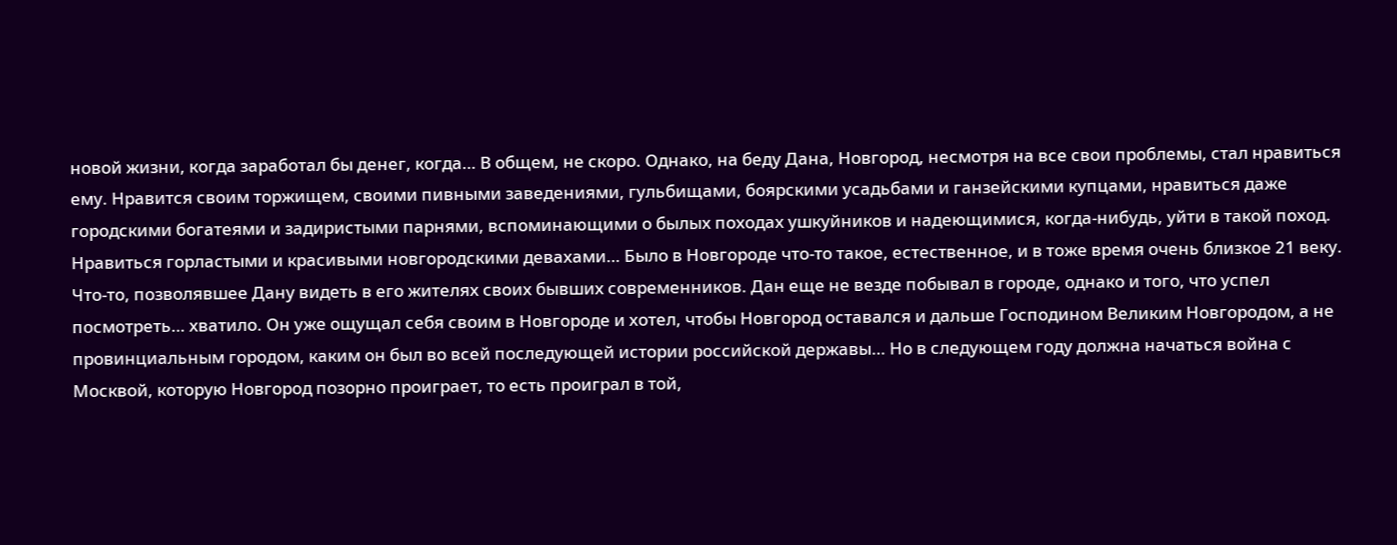новой жизни, когда заработал бы денег, когда… В общем, не скоро. Однако, на беду Дана, Новгород, несмотря на все свои проблемы, стал нравиться ему. Нравится своим торжищем, своими пивными заведениями, гульбищами, боярскими усадьбами и ганзейскими купцами, нравиться даже городскими богатеями и задиристыми парнями, вспоминающими о былых походах ушкуйников и надеющимися, когда-нибудь, уйти в такой поход. Нравиться горластыми и красивыми новгородскими девахами… Было в Новгороде что-то такое, естественное, и в тоже время очень близкое 21 веку. Что-то, позволявшее Дану видеть в его жителях своих бывших современников. Дан еще не везде побывал в городе, однако и того, что успел посмотреть… хватило. Он уже ощущал себя своим в Новгороде и хотел, чтобы Новгород оставался и дальше Господином Великим Новгородом, а не провинциальным городом, каким он был во всей последующей истории российской державы… Но в следующем году должна начаться война с Москвой, которую Новгород позорно проиграет, то есть проиграл в той,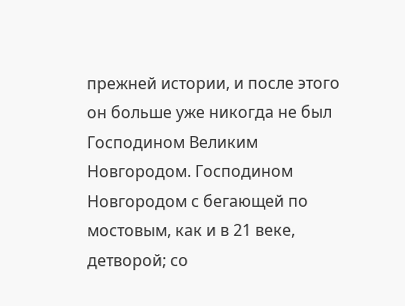прежней истории, и после этого он больше уже никогда не был Господином Великим Новгородом. Господином Новгородом с бегающей по мостовым, как и в 21 веке, детворой; со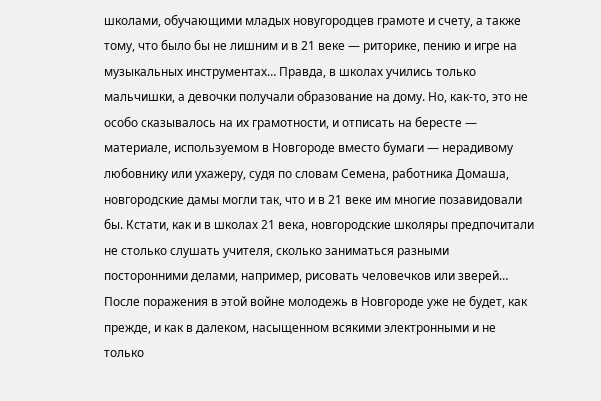школами, обучающими младых новугородцев грамоте и счету, а также тому, что было бы не лишним и в 21 веке — риторике, пению и игре на музыкальных инструментах… Правда, в школах учились только мальчишки, а девочки получали образование на дому. Но, как-то, это не особо сказывалось на их грамотности, и отписать на бересте — материале, используемом в Новгороде вместо бумаги — нерадивому любовнику или ухажеру, судя по словам Семена, работника Домаша, новгородские дамы могли так, что и в 21 веке им многие позавидовали бы. Кстати, как и в школах 21 века, новгородские школяры предпочитали не столько слушать учителя, сколько заниматься разными посторонними делами, например, рисовать человечков или зверей…
После поражения в этой войне молодежь в Новгороде уже не будет, как прежде, и как в далеком, насыщенном всякими электронными и не только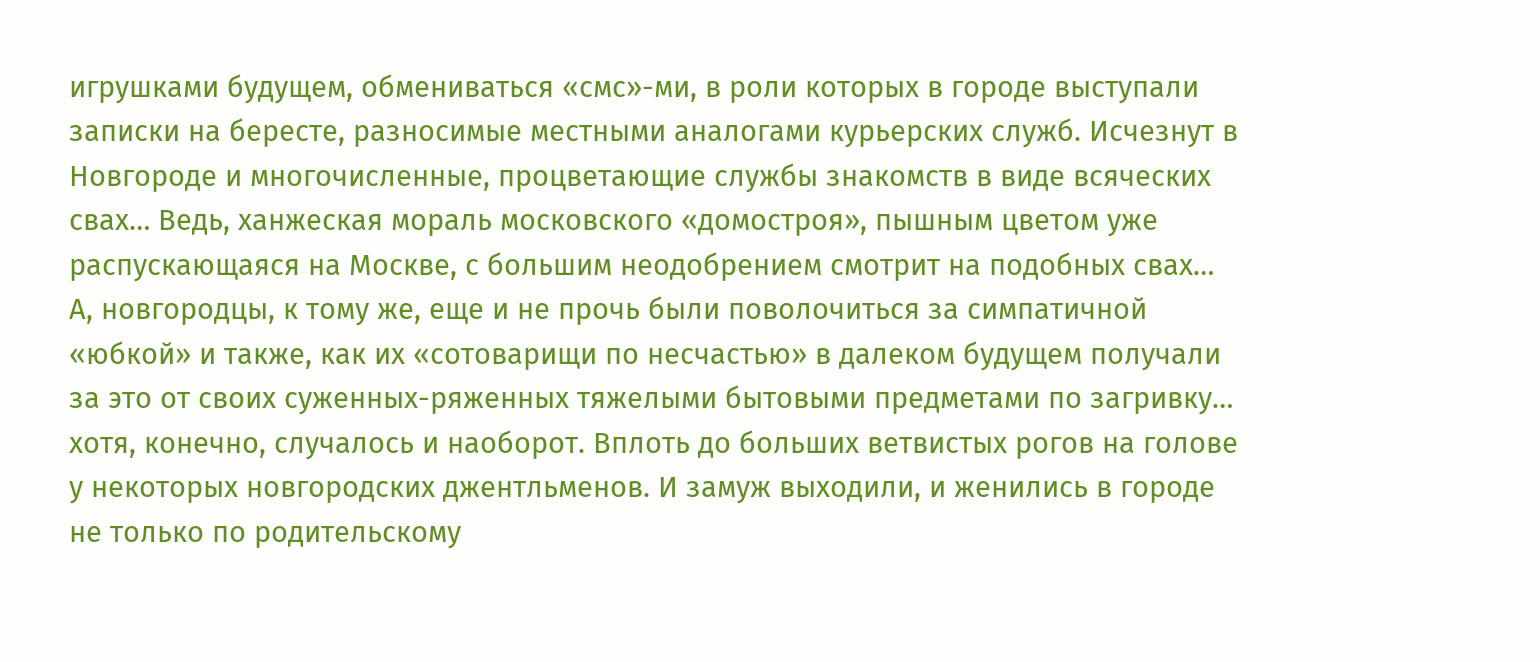игрушками будущем, обмениваться «смс»-ми, в роли которых в городе выступали записки на бересте, разносимые местными аналогами курьерских служб. Исчезнут в Новгороде и многочисленные, процветающие службы знакомств в виде всяческих свах… Ведь, ханжеская мораль московского «домостроя», пышным цветом уже распускающаяся на Москве, с большим неодобрением смотрит на подобных свах… А, новгородцы, к тому же, еще и не прочь были поволочиться за симпатичной «юбкой» и также, как их «сотоварищи по несчастью» в далеком будущем получали за это от своих суженных-ряженных тяжелыми бытовыми предметами по загривку… хотя, конечно, случалось и наоборот. Вплоть до больших ветвистых рогов на голове у некоторых новгородских джентльменов. И замуж выходили, и женились в городе не только по родительскому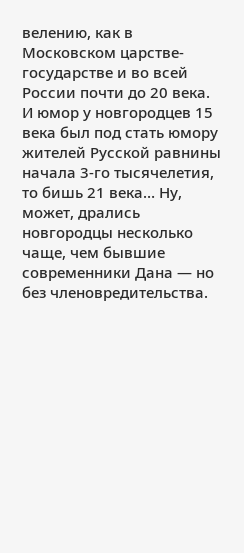велению, как в Московском царстве-государстве и во всей России почти до 20 века. И юмор у новгородцев 15 века был под стать юмору жителей Русской равнины начала 3-го тысячелетия, то бишь 21 века… Ну, может, дрались новгородцы несколько чаще, чем бывшие современники Дана — но без членовредительства.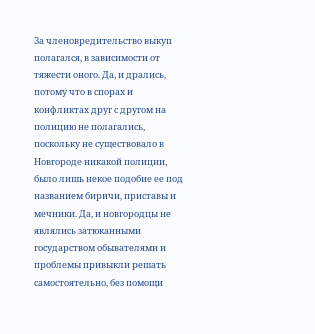За членовредительство выкуп полагался, в зависимости от тяжести оного. Да, и дрались, потому что в спорах и конфликтах друг с другом на полицию не полагались, поскольку не существовало в Новгороде никакой полиции, было лишь некое подобие ее под названием биричи, приставы и мечники. Да, и новгородцы не являлись затюканными государством обывателями и проблемы привыкли решать самостоятельно, без помощи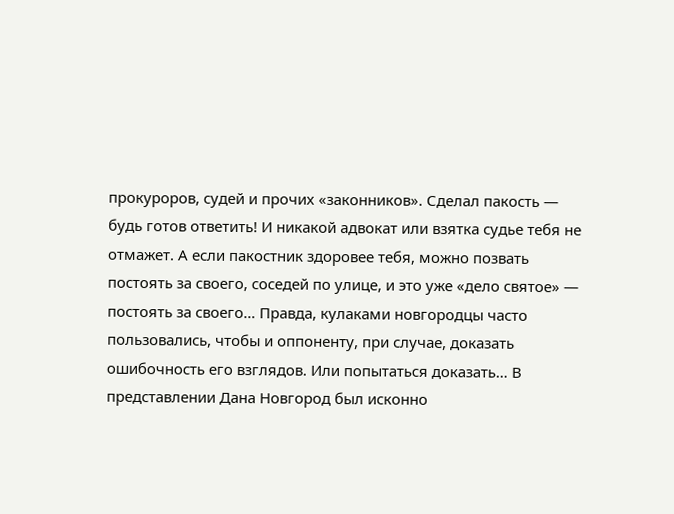прокуроров, судей и прочих «законников». Сделал пакость — будь готов ответить! И никакой адвокат или взятка судье тебя не отмажет. А если пакостник здоровее тебя, можно позвать постоять за своего, соседей по улице, и это уже «дело святое» — постоять за своего… Правда, кулаками новгородцы часто пользовались, чтобы и оппоненту, при случае, доказать ошибочность его взглядов. Или попытаться доказать… В представлении Дана Новгород был исконно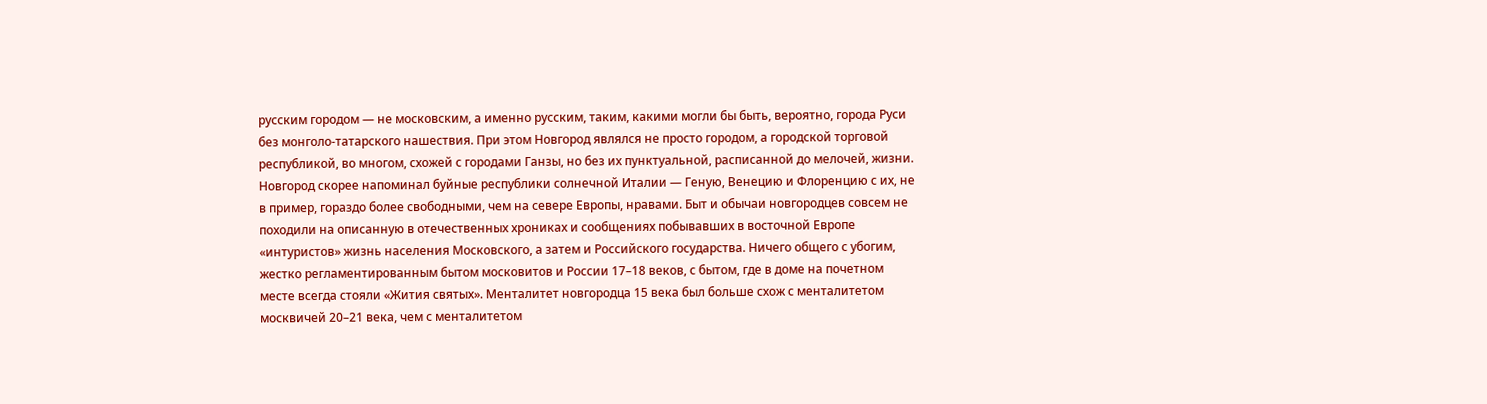русским городом — не московским, а именно русским, таким, какими могли бы быть, вероятно, города Руси без монголо-татарского нашествия. При этом Новгород являлся не просто городом, а городской торговой республикой, во многом, схожей с городами Ганзы, но без их пунктуальной, расписанной до мелочей, жизни. Новгород скорее напоминал буйные республики солнечной Италии — Геную, Венецию и Флоренцию с их, не в пример, гораздо более свободными, чем на севере Европы, нравами. Быт и обычаи новгородцев совсем не походили на описанную в отечественных хрониках и сообщениях побывавших в восточной Европе «интуристов» жизнь населения Московского, а затем и Российского государства. Ничего общего с убогим, жестко регламентированным бытом московитов и России 17–18 веков, с бытом, где в доме на почетном месте всегда стояли «Жития святых». Менталитет новгородца 15 века был больше схож с менталитетом москвичей 20–21 века, чем с менталитетом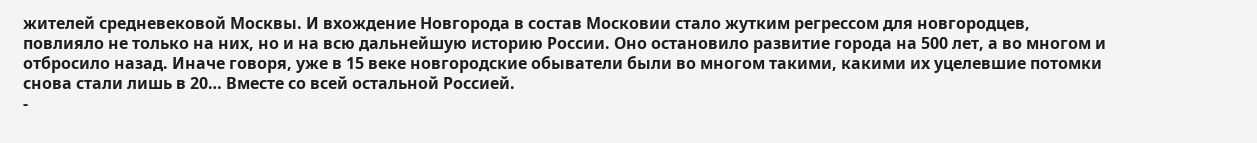жителей средневековой Москвы. И вхождение Новгорода в состав Московии стало жутким регрессом для новгородцев, повлияло не только на них, но и на всю дальнейшую историю России. Оно остановило развитие города на 500 лет, а во многом и отбросило назад. Иначе говоря, уже в 15 веке новгородские обыватели были во многом такими, какими их уцелевшие потомки снова стали лишь в 20… Вместе со всей остальной Россией.
-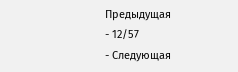Предыдущая
- 12/57
- Следующая